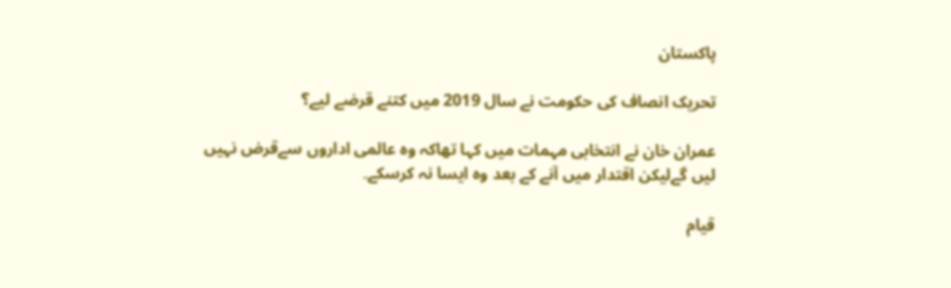پاکستان

تحریک انصاف کی حکومت نے سال 2019 میں کتنے قرضے لیے؟

عمران خان نے انتخابی مہمات میں کہا تھاکہ وہ عالمی اداروں سےقرض نہیں لیں گےلیکن اقتدار میں آنے کے بعد وہ ایسا نہ کرسکے۔

قیام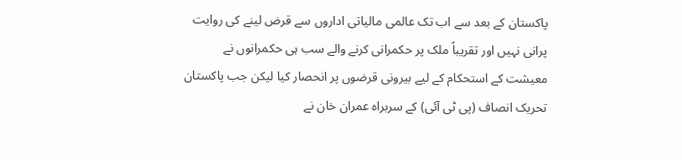پاکستان کے بعد سے اب تک عالمی مالیاتی اداروں سے قرض لینے کی روایت پرانی نہیں اور تقریباً ملک پر حکمرانی کرنے والے سب ہی حکمرانوں نے معیشت کے استحکام کے لیے بیرونی قرضوں پر انحصار کیا لیکن جب پاکستان تحریک انصاف (پی ٹی آئی) کے سربراہ عمران خان نے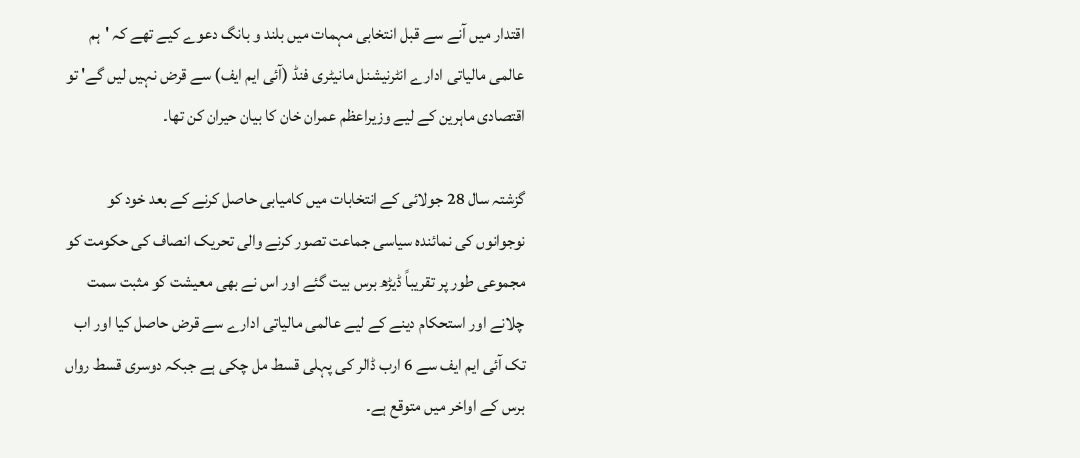اقتدار میں آنے سے قبل انتخابی مہمات میں بلند و بانگ دعوے کیے تھے کہ 'ہم عالمی مالیاتی ادارے انٹرنیشنل مانیٹری فنڈ (آئی ایم ایف) سے قرض نہیں لیں گے' تو اقتصادی ماہرین کے لیے وزیراعظم عمران خان کا بیان حیران کن تھا۔

گزشتہ سال 28 جولائی کے انتخابات میں کامیابی حاصل کرنے کے بعد خود کو نوجوانوں کی نمائندہ سیاسی جماعت تصور کرنے والی تحریک انصاف کی حکومت کو مجموعی طور پر تقریباً ڈیڑھ برس بیت گئے اور اس نے بھی معیشت کو مثبت سمت چلانے اور استحکام دینے کے لیے عالمی مالیاتی ادارے سے قرض حاصل کیا اور اب تک آئی ایم ایف سے 6 ارب ڈالر کی پہلی قسط مل چکی ہے جبکہ دوسری قسط رواں برس کے اواخر میں متوقع ہے۔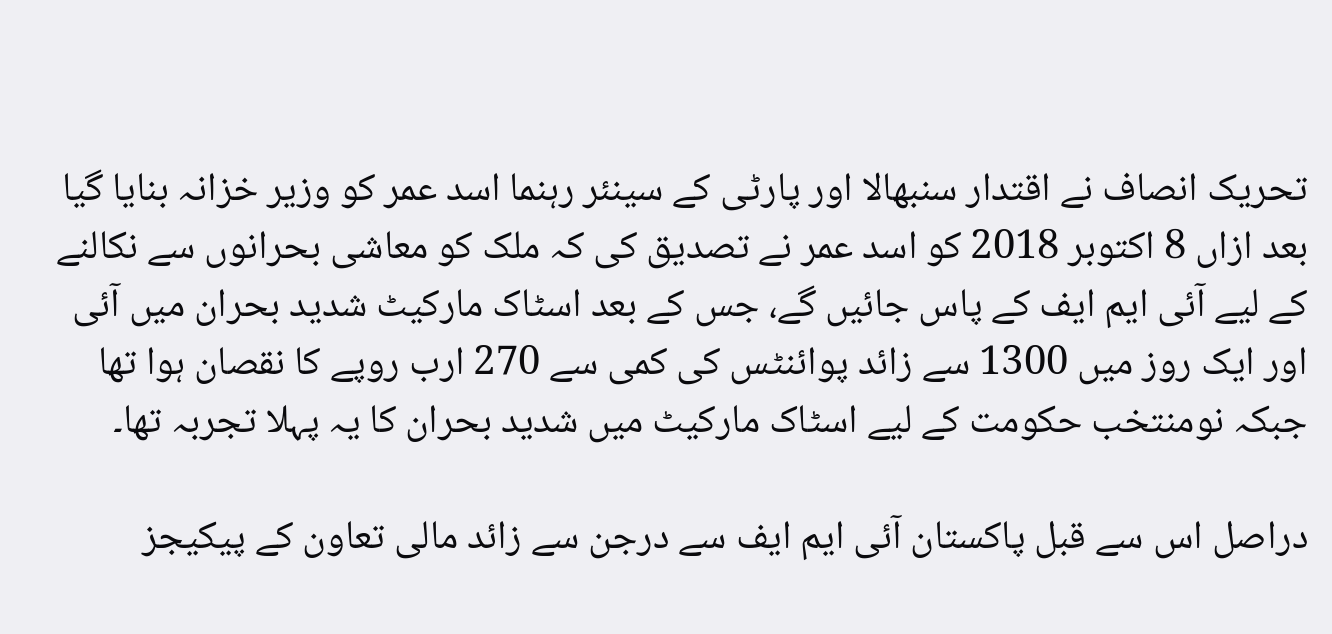تحریک انصاف نے اقتدار سنبھالا اور پارٹی کے سینئر رہنما اسد عمر کو وزیر خزانہ بنایا گیا بعد ازاں 8 اکتوبر 2018 کو اسد عمر نے تصدیق کی کہ ملک کو معاشی بحرانوں سے نکالنے کے لیے آئی ایم ایف کے پاس جائیں گے، جس کے بعد اسٹاک مارکیٹ شدید بحران میں آئی اور ایک روز میں 1300 سے زائد پوائنٹس کی کمی سے 270 ارب روپے کا نقصان ہوا تھا جبکہ نومنتخب حکومت کے لیے اسٹاک مارکیٹ میں شدید بحران کا یہ پہلا تجربہ تھا۔

دراصل اس سے قبل پاکستان آئی ایم ایف سے درجن سے زائد مالی تعاون کے پیکیجز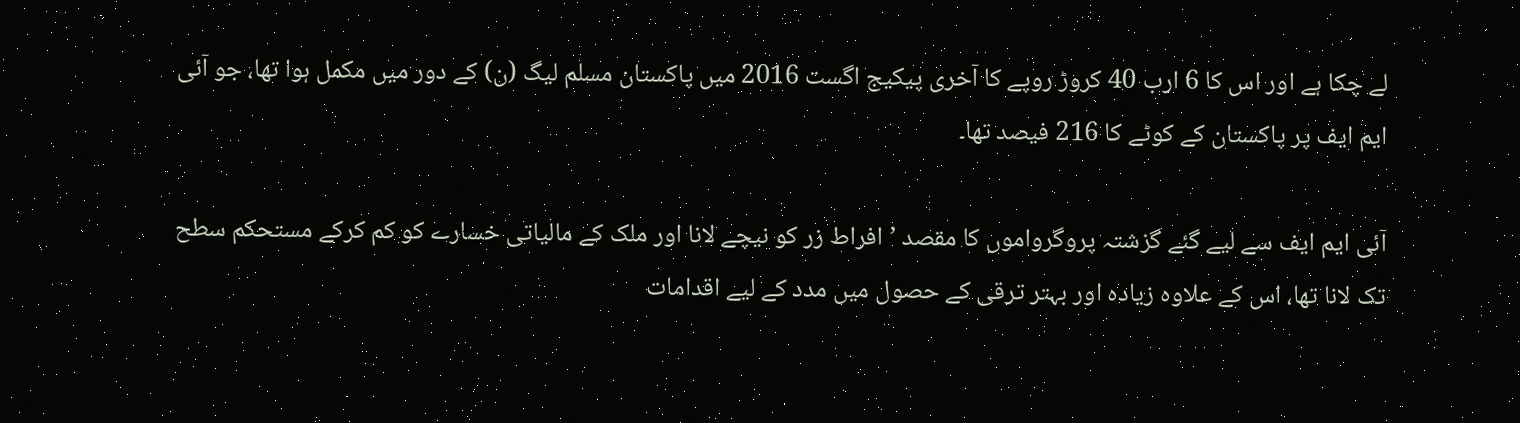لے چکا ہے اور اس کا 6 ارب 40 کروڑ روپے کا آخری پیکیج اگست 2016 میں پاکستان مسلم لیگ (ن) کے دور میں مکمل ہوا تھا، جو آئی ایم ایف پر پاکستان کے کوٹے کا 216 فیصد تھا۔

آئی ایم ایف سے لیے گئے گزشتہ پروگرواموں کا مقصد ’افراط زر کو نیچے لانا اور ملک کے مالیاتی خسارے کو کم کرکے مستحکم سطح تک لانا تھا، اس کے علاوہ زیادہ اور بہتر ترقی کے حصول میں مدد کے لیے اقدامات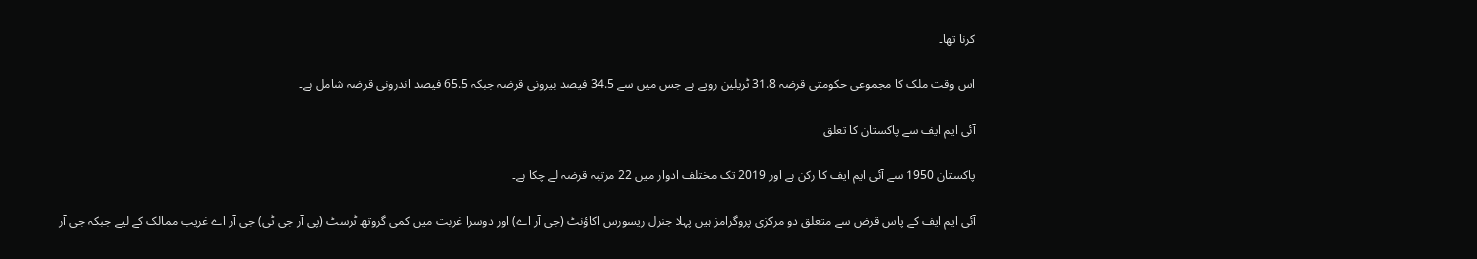کرنا تھا۔

اس وقت ملک کا مجموعی حکومتی قرضہ 31.8 ٹریلین روپے ہے جس میں سے 34.5 فیصد بیرونی قرضہ جبکہ 65.5 فیصد اندرونی قرضہ شامل ہے۔

آئی ایم ایف سے پاکستان کا تعلق

پاکستان 1950 سے آئی ایم ایف کا رکن ہے اور 2019 تک مختلف ادوار میں 22 مرتبہ قرضہ لے چکا ہے۔

آئی ایم ایف کے پاس قرض سے متعلق دو مرکزی پروگرامز ہیں پہلا جنرل ریسورس اکاؤنٹ (جی آر اے) اور دوسرا غربت میں کمی گروتھ ٹرسٹ (پی آر جی ٹی) جی آر اے غریب ممالک کے لیے جبکہ جی آر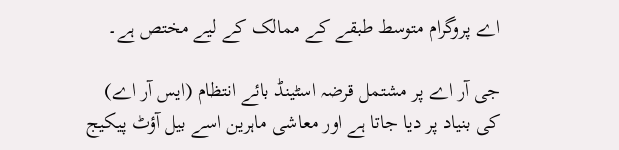اے پروگرام متوسط طبقے کے ممالک کے لیے مختص ہے۔

جی آر اے پر مشتمل قرضہ اسٹینڈ بائے انتظام (ایس آر اے) کی بنیاد پر دیا جاتا ہے اور معاشی ماہرین اسے بیل آؤٹ پیکیج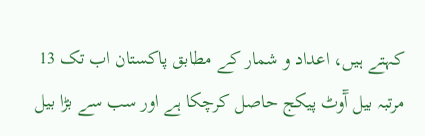کہتے ہیں، اعداد و شمار کے مطابق پاکستان اب تک 13 مرتبہ بیل آٓوٹ پیکج حاصل کرچکا ہے اور سب سے بڑا بیل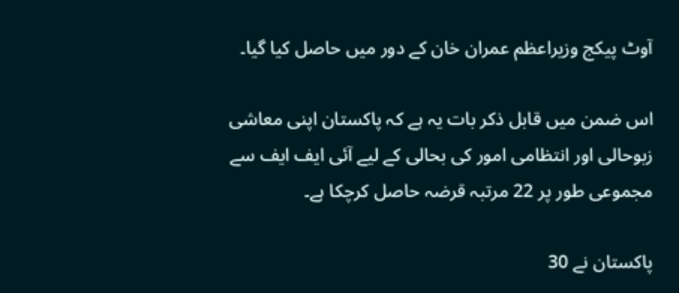آوٹ پیکج وزیراعظم عمران خان کے دور میں حاصل کیا گیا۔

اس ضمن میں قابل ذکر بات یہ ہے کہ پاکستان اپنی معاشی زبوحالی اور انتظامی امور کی بحالی کے لیے آئی ایف ایف سے مجموعی طور پر 22 مرتبہ قرضہ حاصل کرچکا ہے۔

پاکستان نے 30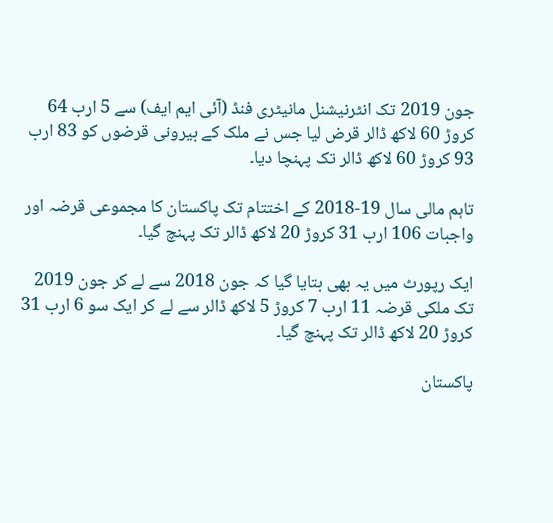جون 2019 تک انٹرنیشنل مانیٹری فنڈ (آئی ایم ایف) سے 5 ارب 64 کروڑ 60 لاکھ ڈالر قرض لیا جس نے ملک کے بیرونی قرضوں کو 83 ارب 93 کروڑ 60 لاکھ ڈالر تک پہنچا دیا۔

تاہم مالی سال 19-2018 کے اختتام تک پاکستان کا مجموعی قرضہ اور واجبات 106 ارب 31 کروڑ 20 لاکھ ڈالر تک پہنچ گیا۔

ایک رپورٹ میں یہ بھی بتایا گیا کہ جون 2018 سے لے کر جون 2019 تک ملکی قرضہ 11 ارب 7 کروڑ 5 لاکھ ڈالر سے لے کر ایک سو 6 ارب 31 کروڑ 20 لاکھ ڈالر تک پہنچ گیا۔

پاکستان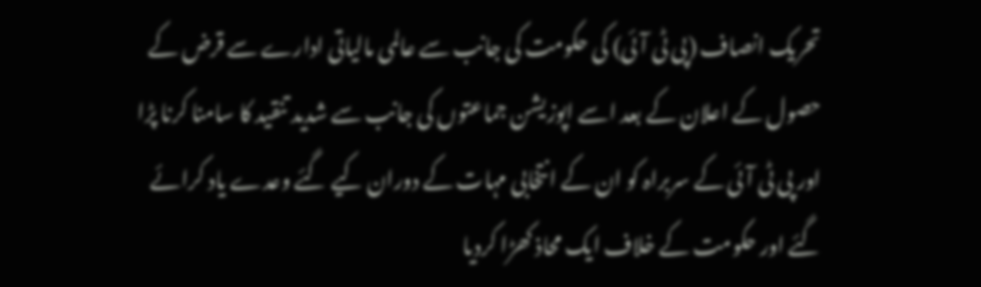تحریک انصاف (پی ٹی آئی) کی حکومت کی جانب سے عالمی مالیاتی ادارے سے قرض کے حصول کے اعلان کے بعد اسے اپوزیشن جماعتوں کی جانب سے شدید تنقید کا سامنا کرنا پڑا اور پی ٹی آئی کے سربراہ کو ان کے انتخابی مہات کے دوران کیے گئے وعدے یاد کرائے گئے اور حکومت کے خلاف ایک محاذ کھڑا کردیا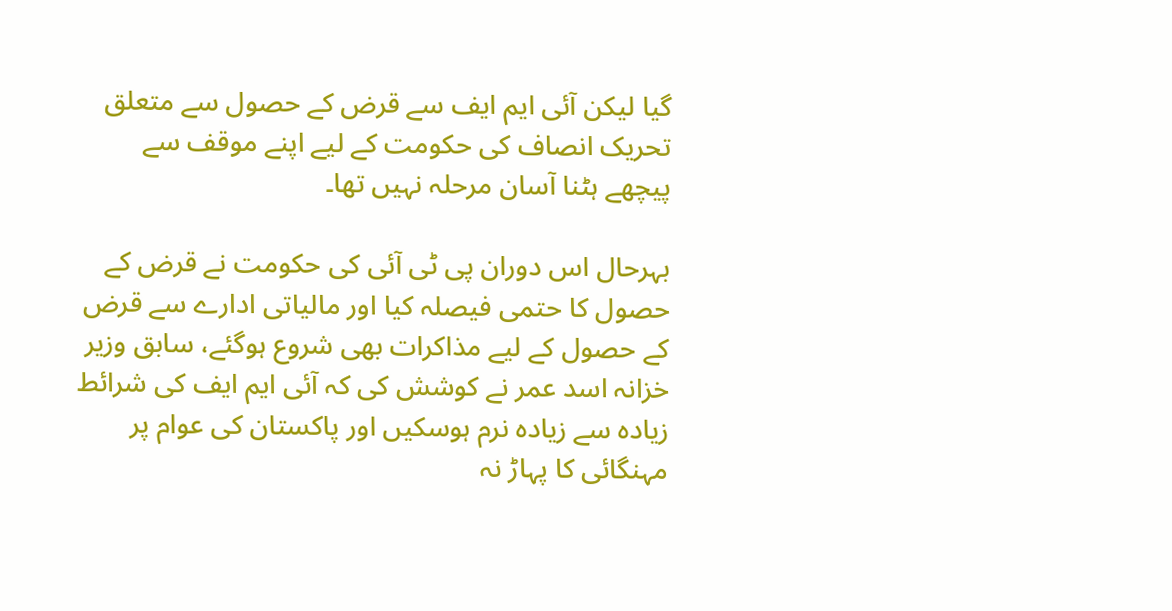گیا لیکن آئی ایم ایف سے قرض کے حصول سے متعلق تحریک انصاف کی حکومت کے لیے اپنے موقف سے پیچھے ہٹنا آسان مرحلہ نہیں تھا۔

بہرحال اس دوران پی ٹی آئی کی حکومت نے قرض کے حصول کا حتمی فیصلہ کیا اور مالیاتی ادارے سے قرض کے حصول کے لیے مذاکرات بھی شروع ہوگئے، سابق وزیر خزانہ اسد عمر نے کوشش کی کہ آئی ایم ایف کی شرائط زیادہ سے زیادہ نرم ہوسکیں اور پاکستان کی عوام پر مہنگائی کا پہاڑ نہ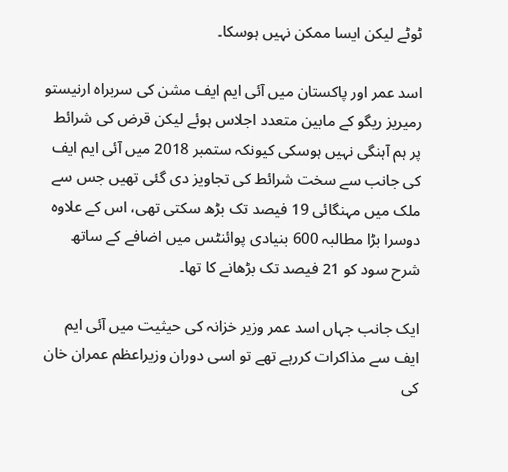ٹوٹے لیکن ایسا ممکن نہیں ہوسکا۔

اسد عمر اور پاکستان میں آئی ایم ایف مشن کی سربراہ ارنیستو رمیریز ریگو کے مابین متعدد اجلاس ہوئے لیکن قرض کی شرائط پر ہم آہنگی نہیں ہوسکی کیونکہ ستمبر 2018 میں آئی ایم ایف کی جانب سے سخت شرائط کی تجاویز دی گئی تھیں جس سے ملک میں مہنگائی 19 فیصد تک بڑھ سکتی تھی، اس کے علاوہ دوسرا بڑا مطالبہ 600 بنیادی پوائنٹس میں اضافے کے ساتھ شرح سود کو 21 فیصد تک بڑھانے کا تھا۔

ایک جانب جہاں اسد عمر وزیر خزانہ کی حیثیت میں آئی ایم ایف سے مذاکرات کررہے تھے تو اسی دوران وزیراعظم عمران خان کی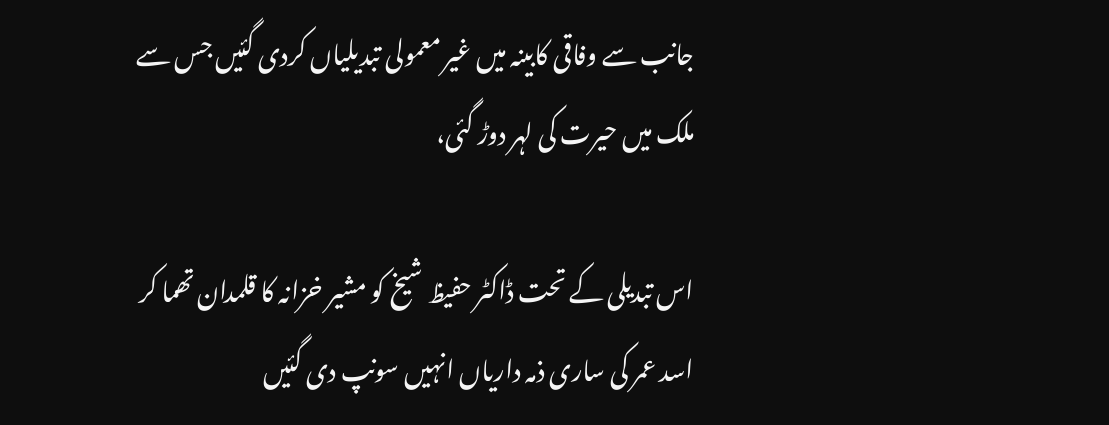جانب سے وفاقی کابینہ میں غیر معمولی تبدیلیاں کردی گئیں جس سے ملک میں حیرت کی لہر دوڑ گئی،

اس تبدیلی کے تحت ڈاکٹر حفیظ شیخ کو مشیر خزانہ کا قلمدان تھما کر اسد عمر کی ساری ذمہ داریاں انہیں سونپ دی گئیں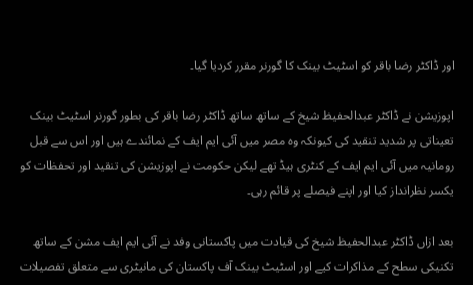اور ڈاکٹر رضا باقر کو اسٹیٹ بینک کا گورنر مقرر کردیا گیا۔

اپوزیشن نے ڈاکٹر عبدالحفیظ شیخ کے ساتھ ساتھ ڈاکٹر رضا باقر کی بطور گورنر اسٹیٹ بینک تعیناتی پر شدید تنقید کی کیونکہ وہ مصر میں آئی ایم ایف کے نمائندے ہیں اور اس سے قبل رومانیہ میں آئی ایم ایف کے کنٹری ہیڈ تھے لیکن حکومت نے اپوزیشن کی تنقید اور تحفظات کو یکسر نظرانداز کیا اور اپنے فیصلے پر قائم رہی۔

بعد ازاں ڈاکٹر عبدالحفیظ شیخ کی قیادت میں پاکستانی وفد نے آئی ایم ایف مشن کے ساتھ تکنیکی سطح کے مذاکرات کیے اور اسٹیٹ بینک آف پاکستان کی مانیٹری سے متعلق تفصیلات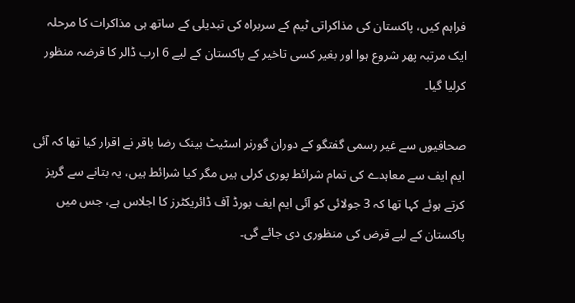فراہم کیں، پاکستان کی مذاکراتی ٹیم کے سربراہ کی تبدیلی کے ساتھ ہی مذاکرات کا مرحلہ ایک مرتبہ پھر شروع ہوا اور بغیر کسی تاخیر کے پاکستان کے لیے 6 ارب ڈالر کا قرضہ منظور کرلیا گیا۔

صحافیوں سے غیر رسمی گفتگو کے دوران گورنر اسٹیٹ بینک رضا باقر نے اقرار کیا تھا کہ آئی ایم ایف سے معاہدے کی تمام شرائط پوری کرلی ہیں مگر کیا شرائط ہیں، یہ بتانے سے گریز کرتے ہوئے کہا تھا کہ 3 جولائی کو آئی ایم ایف بورڈ آف ڈائریکٹرز کا اجلاس ہے، جس میں پاکستان کے لیے قرض کی منظوری دی جائے گی۔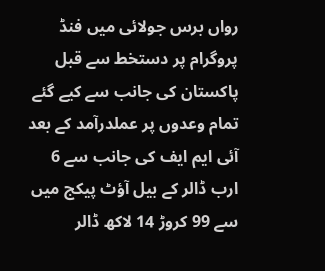رواں برس جولائی میں فنڈ پروگرام پر دستخط سے قبل پاکستان کی جانب سے کیے گئے تمام وعدوں پر عملدرآمد کے بعد آئی ایم ایف کی جانب سے 6 ارب ڈالر کے بیل آؤٹ پیکج میں سے 99 کروڑ 14 لاکھ ڈالر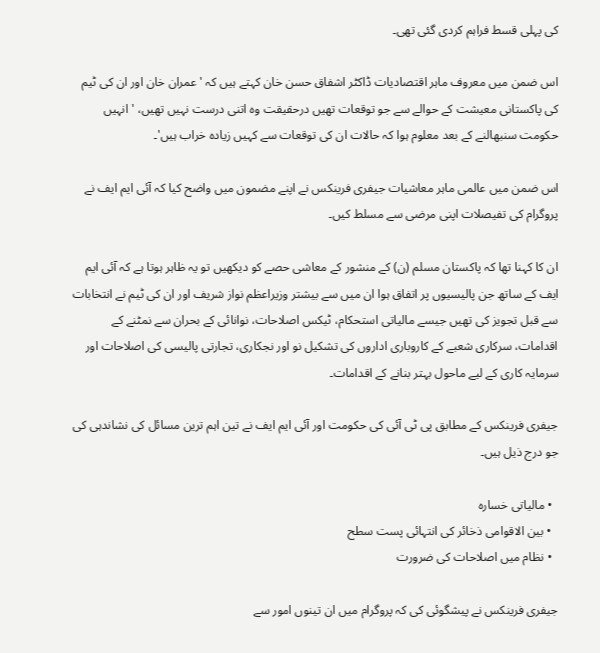کی پہلی قسط فراہم کردی گئی تھی۔

اس ضمن میں معروف ماہر اقتصادیات ڈاکٹر اشفاق حسن خان کہتے ہیں کہ 'عمران خان اور ان کی ٹیم کی پاکستانی معیشت کے حوالے سے جو توقعات تھیں درحقیقت وہ اتنی درست نہیں تھیں، 'انہیں حکومت سنبھالنے کے بعد معلوم ہوا کہ حالات ان کی توقعات سے کہیں زیادہ خراب ہیں'۔

اس ضمن میں عالمی ماہر معاشیات جیفری فرینکس نے اپنے مضمون میں واضح کیا کہ آئی ایم ایف نے پروگرام کی تفیصلات اپنی مرضی سے مسلط کیں۔

ان کا کہنا تھا کہ پاکستان مسلم (ن) کے منشور کے معاشی حصے کو دیکھیں تو یہ ظاہر ہوتا ہے کہ آئی ایم ایف کے ساتھ جن پالیسیوں پر اتفاق ہوا ان میں سے بیشتر وزیراعظم نواز شریف اور ان کی ٹیم نے انتخابات سے قبل تجویز کی تھیں جیسے مالیاتی استحکام، ٹیکس اصلاحات، نوانائی کے بحران سے نمٹنے کے اقدامات، سرکاری شعبے کے کاروباری اداروں کی تشکیل نو اور نجکاری، تجارتی پالیسی کی اصلاحات اور سرمایہ کاری کے لیے ماحول بہتر بنانے کے اقدامات۔

جیفری فرینکس کے مطابق پی ٹی آئی کی حکومت اور آئی ایم ایف نے تین اہم ترین مسائل کی نشاندہی کی جو درج ذیل ہیں۔

  • مالیاتی خسارہ
  • بین الاقوامی ذخائر کی انتہائی پست سطح
  • نظام میں اصلاحات کی ضرورت

جیفری فرینکس نے پیشگوئی کی کہ پروگرام میں ان تینوں امور سے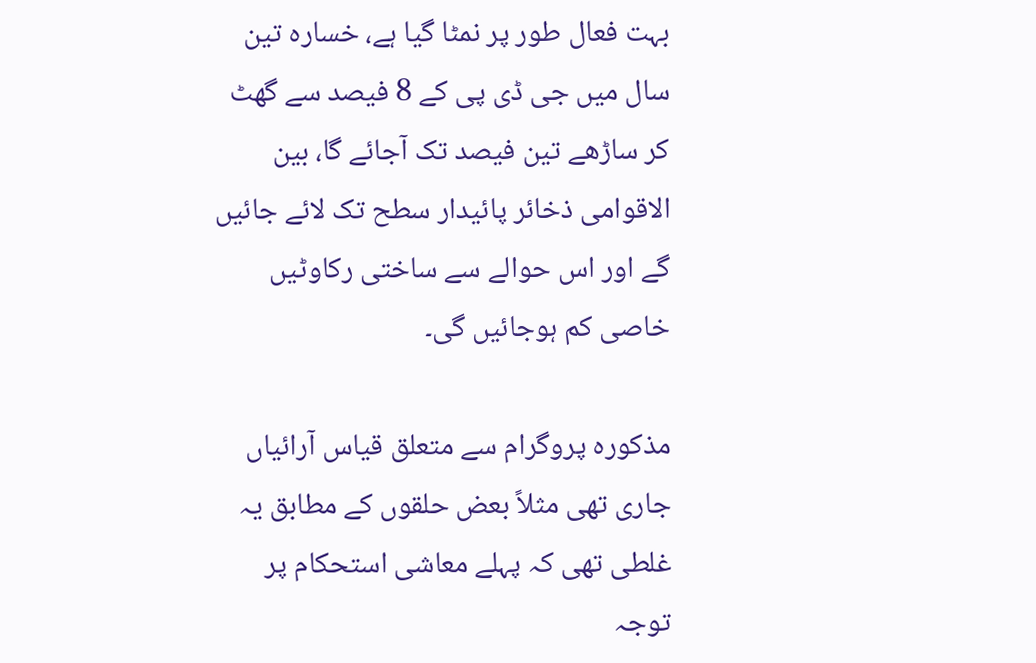بہت فعال طور پر نمٹا گیا ہے، خسارہ تین سال میں جی ڈی پی کے 8 فیصد سے گھٹ کر ساڑھے تین فیصد تک آجائے گا، بین الاقوامی ذخائر پائیدار سطح تک لائے جائیں گے اور اس حوالے سے ساختی رکاوٹیں خاصی کم ہوجائیں گی۔

مذکورہ پروگرام سے متعلق قیاس آرائیاں جاری تھی مثلاً بعض حلقوں کے مطابق یہ غلطی تھی کہ پہلے معاشی استحکام پر توجہ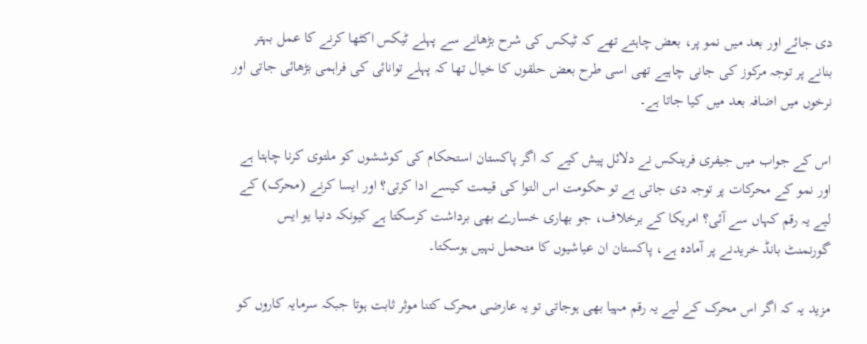دی جائے اور بعد میں نمو پر، بعض چاہتے تھے کہ ٹیکس کی شرح بڑھانے سے پہلے ٹیکس اکٹھا کرنے کا عمل بہتر بنانے پر توجہ مرکوز کی جانی چاہیے تھی اسی طرح بعض حلقوں کا خیال تھا کہ پہلے توانائی کی فراہمی بڑھائی جاتی اور نرخوں میں اضافہ بعد میں کیا جاتا ہے۔

اس کے جواب میں جیفری فرینکس نے دلائل پیش کیے کہ اگر پاکستان استحکام کی کوششوں کو ملتوی کرنا چاہتا ہے اور نمو کے محرکات پر توجہ دی جاتی ہے تو حکومت اس التوا کی قیمت کیسے ادا کرتی؟ اور ایسا کرنے (محرک) کے لیے یہ رقم کہاں سے آئی؟ امریکا کے برخلاف، جو بھاری خسارے بھی برداشت کرسکتا ہے کیونکہ دنیا یو ایس گورنمنٹ بانڈ خریدنے پر آمادہ ہے، پاکستان ان عیاشیوں کا متحمل نہیں ہوسکتا۔

مزید یہ کہ اگر اس محرک کے لیے یہ رقم مہیا بھی ہوجاتی تو یہ عارضی محرک کتنا موثر ثابت ہوتا جبکہ سرمایہ کاروں کو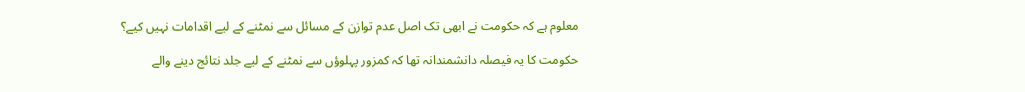معلوم ہے کہ حکومت نے ابھی تک اصل عدم توازن کے مسائل سے نمٹنے کے لیے اقدامات نہیں کیے؟

حکومت کا یہ فیصلہ دانشمندانہ تھا کہ کمزور پہلوؤں سے نمٹنے کے لیے جلد نتائج دینے والے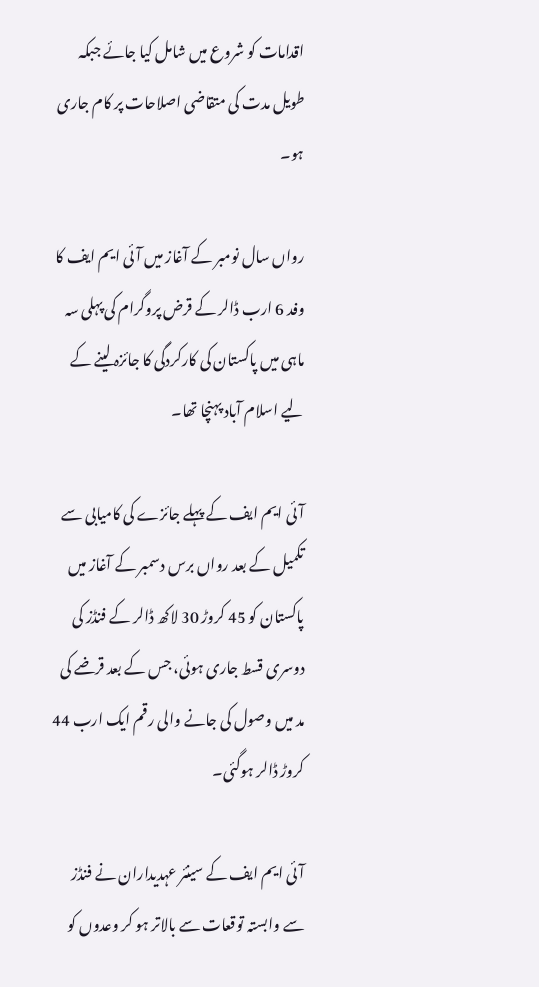اقدامات کو شروع میں شامل کیا جائے جبکہ طویل مدت کی متقاضی اصلاحات پر کام جاری ہو۔

رواں سال نومبر کے آغاز میں آئی ایم ایف کا وفد 6 ارب ڈالر کے قرض پروگرام کی پہلی سہ ماہی میں پاکستان کی کارکردگی کا جائزہ لینے کے لیے اسلام آباد پہنچا تھا۔

آئی ایم ایف کے پہلے جائزے کی کامیابی سے تکمیل کے بعد رواں برس دسمبر کے آغاز میں پاکستان کو 45 کروڑ 30 لاکھ ڈالر کے فنڈز کی دوسری قسط جاری ہوئی، جس کے بعد قرضے کی مد میں وصول کی جانے والی رقم ایک ارب 44 کروڑ ڈالر ہوگئی۔

آئی ایم ایف کے سینئر عہدیداران نے فنڈز سے وابستہ توقعات سے بالاتر ہو کر وعدوں کو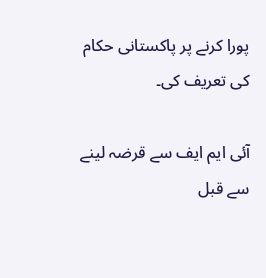پورا کرنے پر پاکستانی حکام کی تعریف کی۔

آئی ایم ایف سے قرضہ لینے سے قبل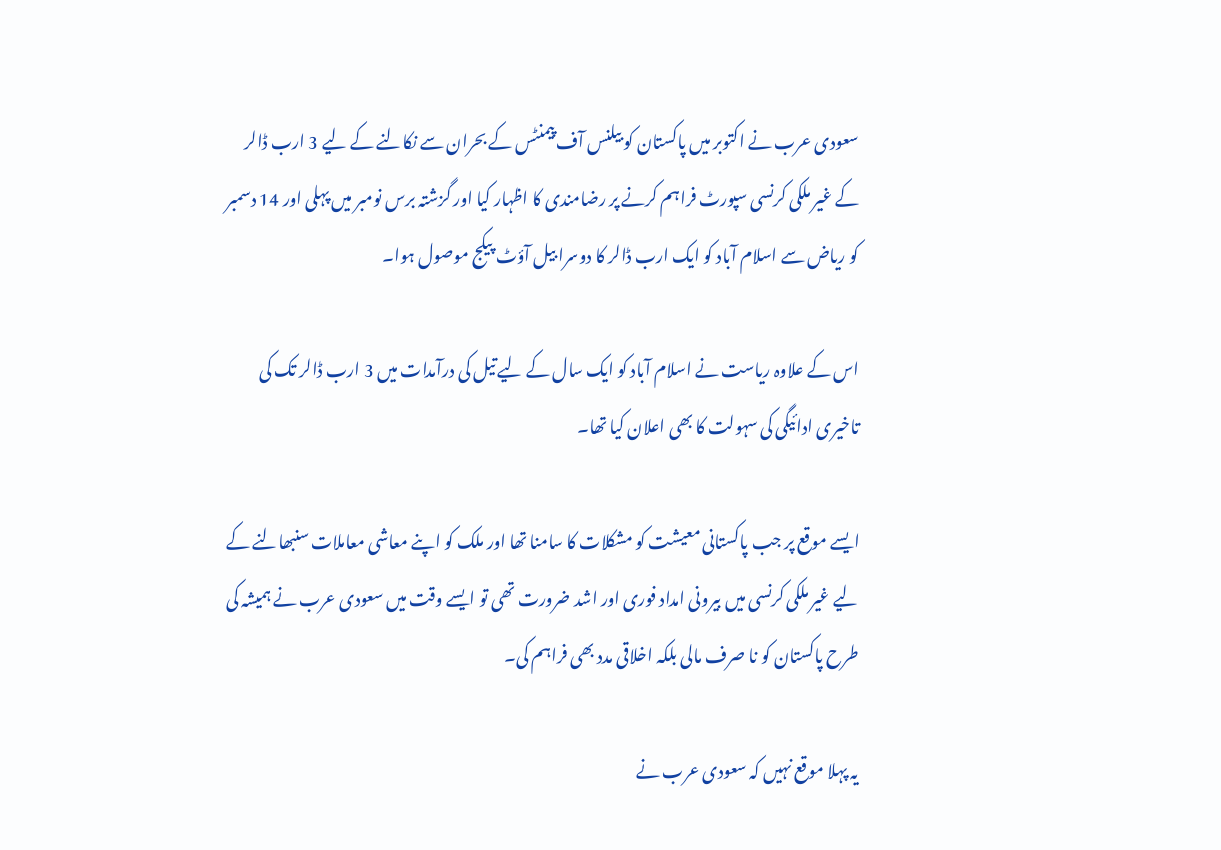سعودی عرب نے اکتوبر میں پاکستان کو بیلنس آف پیمنٹس کے بحران سے نکالنے کے لیے 3 ارب ڈالر کے غیر ملکی کرنسی سپورٹ فراہم کرنے پر رضامندی کا اظہار کیا اور گزشتہ برس نومبر میں پہلی اور 14 دسمبر کو ریاض سے اسلام آباد کو ایک ارب ڈالر کا دوسرا بیل آؤٹ پیکج موصول ہوا۔

اس کے علاوہ ریاست نے اسلام آباد کو ایک سال کے لیے تیل کی درآمدات میں 3 ارب ڈالر تک کی تاخیری ادائیگی کی سہولت کا بھی اعلان کیا تھا۔

ایسے موقع پر جب پاکستانی معیشت کو مشکلات کا سامنا تھا اور ملک کو اپنے معاشی معاملات سنبھالنے کے لیے غیر ملکی کرنسی میں بیرونی امداد فوری اور اشد ضرورت تھی تو ایسے وقت میں سعودی عرب نے ہمیشہ کی طرح پاکستان کو نا صرف مالی بلکہ اخلاقی مدد بھی فراہم کی۔

یہ پہلا موقع نہیں کہ سعودی عرب نے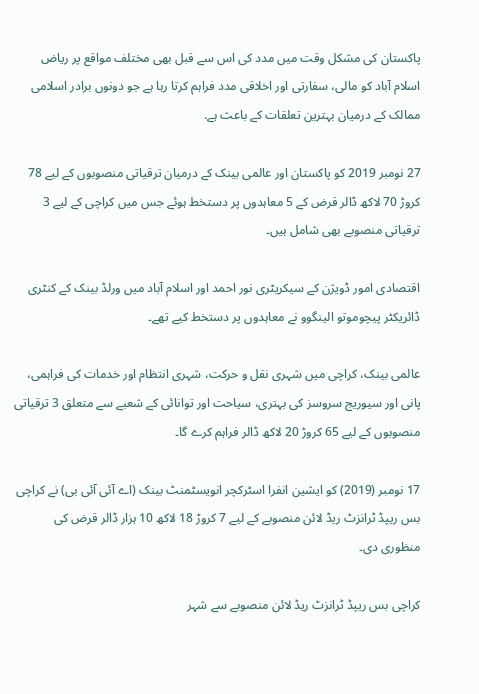پاکستان کی مشکل وقت میں مدد کی اس سے قبل بھی مختلف مواقع پر ریاض اسلام آباد کو مالی، سفارتی اور اخلاقی مدد فراہم کرتا رہا ہے جو دونوں برادر اسلامی ممالک کے درمیان بہترین تعلقات کے باعث ہے.

27 نومبر 2019 کو پاکستان اور عالمی بینک کے درمیان ترقیاتی منصوبوں کے لیے 78 کروڑ 70 لاکھ ڈالر قرض کے 5 معاہدوں پر دستخط ہوئے جس میں کراچی کے لیے 3 ترقیاتی منصوبے بھی شامل ہیں۔

اقتصادی امور ڈویژن کے سیکریٹری نور احمد اور اسلام آباد میں ورلڈ بینک کے کنٹری ڈائریکٹر پیچوموتو الینگوو نے معاہدوں پر دستخط کیے تھے۔

عالمی بینک، کراچی میں شہری نقل و حرکت، شہری انتظام اور خدمات کی فراہمی، پانی اور سیوریج سروسز کی بہتری، سیاحت اور توانائی کے شعبے سے متعلق 3 ترقیاتی منصوبوں کے لیے 65 کروڑ 20 لاکھ ڈالر فراہم کرے گا۔

17 نومبر (2019) کو ایشین انفرا اسٹرکچر انویسٹمنٹ بینک (اے آئی آئی بی) نے کراچی بس ریپڈ ٹرانزٹ ریڈ لائن منصوبے کے لیے 7 کروڑ 18 لاکھ 10 ہزار ڈالر قرض کی منظوری دی۔

کراچی بس ریپڈ ٹرانزٹ ریڈ لائن منصوبے سے شہر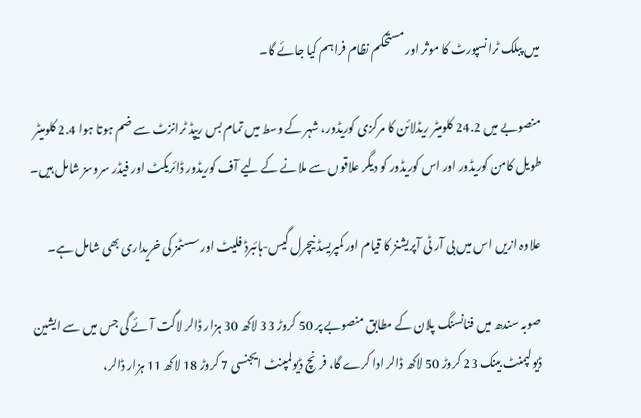میں پبلک ٹرانسپورٹ کا موثر اور مستحکم نظام فراہم کیا جائے گا۔

منصوبے میں 24.2 کلومیٹر ریڈلائن کا مرکزی کوریڈور، شہر کے وسط میں تمام بس ریپڈ ٹرانزٹ سے ضم ہوتا ہوا 2.4 کلومیٹر طویل کامن کوریڈور اور اس کوریڈور کو دیگر علاقوں سے ملانے کے لیے آف کوریڈور ڈائریکٹ اور فیڈر سروسز شامل ہیں۔

علاوہ ازیں اس میں بی آر ٹی آپریشنز کا قیام اور کمپریسڈ نیچرل گیس-ہائبرڈ فلیٹ اور سسٹمز کی خریداری بھی شامل ہے۔

صوبہ سندھ میں فنانسنگ پلان کے مطابق منصوبے پر 50 کروڑ 33 لاکھ 30 ہزار ڈالر لاگت آئے گی جس میں سے ایشین ڈیولپمنٹ بینک 23 کروڑ 50 لاکھ ڈالر ادا کرے گا، فرنچ ڈیولمپنٹ ایجنسی 7 کروڑ 18 لاکھ 11 ہزار ڈالر،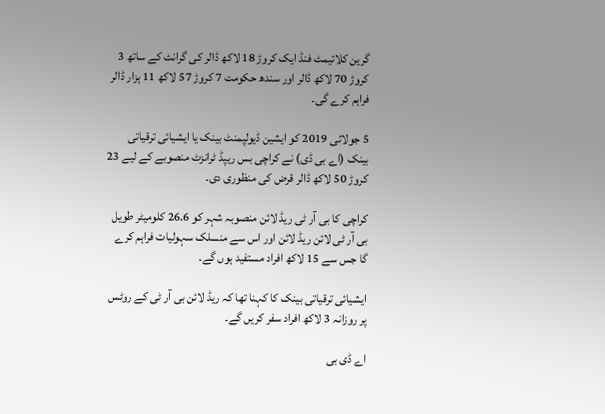گرین کلائیمٹ فنڈ ایک کروڑ 18 لاکھ ڈالر کی گرانٹ کے ساتھ 3 کروڑ 70 لاکھ ڈالر اور سندھ حکومت 7 کروڑ 57 لاکھ 11 ہزار ڈالر فراہم کرے گی۔

5 جولائی 2019 کو ایشین ڈیولپمنٹ بینک یا ایشیائی ترقیاتی بینک (اے بی ڈی) نے کراچی بس ریپڈ ٹرانزٹ منصوبے کے لیے 23 کروڑ 50 لاکھ ڈالر قرض کی منظوری دی۔

کراچی کا بی آر ٹی ریڈ لائن منصوبہ شہر کو 26.6 کلومیٹر طویل بی آر ٹی لائن ریڈ لائن اور اس سے منسلک سہولیات فراہم کرے گا جس سے 15 لاکھ افراد مستفید ہوں گے۔

ایشیائی ترقیاتی بینک کا کہنا تھا کہ ریڈ لائن بی آر ٹی کے روٹس پر روزانہ 3 لاکھ افراد سفر کریں گے۔

اے ڈی بی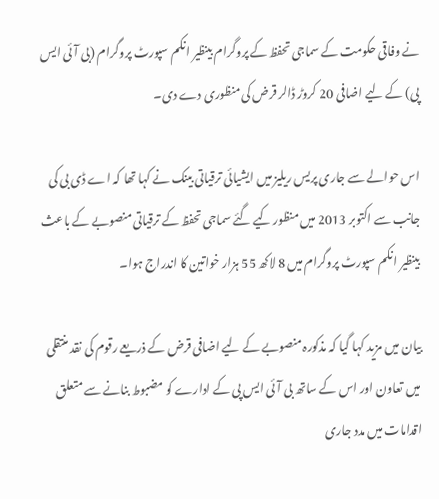نے وفاقی حکومت کے سماجی تحفظ کے پروگرام بینظیر انکم سپورٹ پروگرام (بی آئی ایس پی) کے لیے اضافی 20 کروڑ ڈالر قرض کی منظوری دے دی۔

اس حوالے سے جاری پریس ریلیز میں ایشیائی ترقیاتی بینک نے کہا تھا کہ اے ڈی بی کی جانب سے اکتوبر 2013 میں منظور کیے گئے سماجی تحفظ کے ترقیاتی منصوبے کے باعث بینظیر انکم سپورٹ پروگرام میں 8 لاکھ 55 ہزار خواتین کا اندراج ہوا۔

بیان میں مزید کہا گیا کہ مذکورہ منصوبے کے لیے اضافی قرض کے ذریعے رقوم کی نقد منتقلی میں تعاون اور اس کے ساتھ بی آئی ایس پی کے ادارے کو مضبوط بنانے سے متعلق اقدامات میں مدد جاری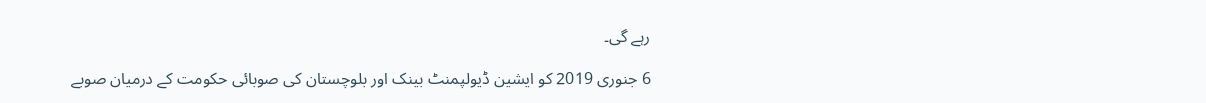رہے گی۔

6 جنوری 2019 کو ایشین ڈیولپمنٹ بینک اور بلوچستان کی صوبائی حکومت کے درمیان صوبے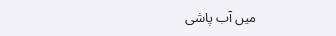میں آب پاشی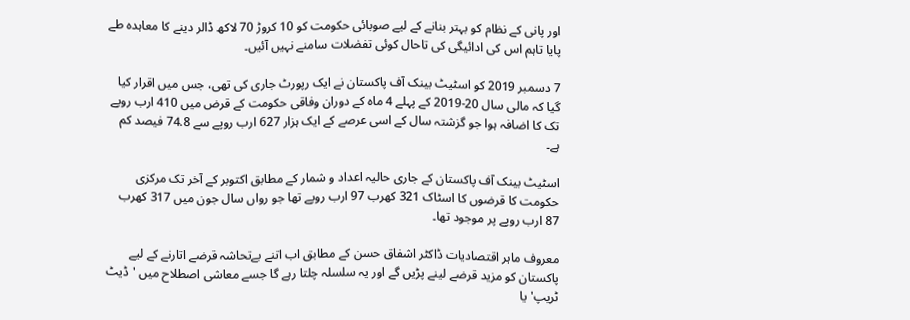اور پانی کے نظام کو بہتر بنانے کے لیے صوبائی حکومت کو 10 کروڑ 70 لاکھ ڈالر دینے کا معاہدہ طے پایا تاہم اس کی ادائیگی کی تاحال کوئی تفصٰلات سامنے نہیں آئیں۔

7 دسمبر 2019 کو اسٹیٹ بینک آف پاکستان نے ایک رپورٹ جاری کی تھی، جس میں اقرار کیا گیا کہ مالی سال 20-2019 کے پہلے 4 ماہ کے دوران وفاقی حکومت کے قرض میں 410 ارب روپے تک کا اضافہ ہوا جو گزشتہ سال کے اسی عرصے کے ایک ہزار 627 ارب روپے سے 74.8 فیصد کم ہے۔

اسٹیٹ بینک آف پاکستان کے جاری حالیہ اعداد و شمار کے مطابق اکتوبر کے آخر تک مرکزی حکومت کا قرضوں کا اسٹاک 321 کھرب 97 ارب روپے تھا جو رواں سال جون میں 317 کھرب 87 ارب روپے پر موجود تھا۔

معروف ماہر اقتصادیات ڈاکٹر اشفاق حسن کے مطابق اب اتنے بےتحاشہ قرضے اتارنے کے لیے پاکستان کو مزید قرضے لینے پڑیں گے اور یہ سلسلہ چلتا رہے گا جسے معاشی اصطلاح میں 'ڈیٹ ٹریپ' یا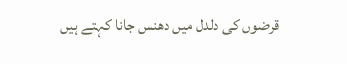قرضوں کی دلدل میں دھنس جانا کہتے ہیں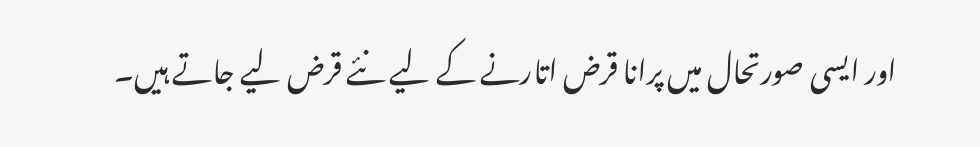اور ایسی صورتحال میں پرانا قرض اتارنے کے لیے نئے قرض لیے جاتے ہیں۔